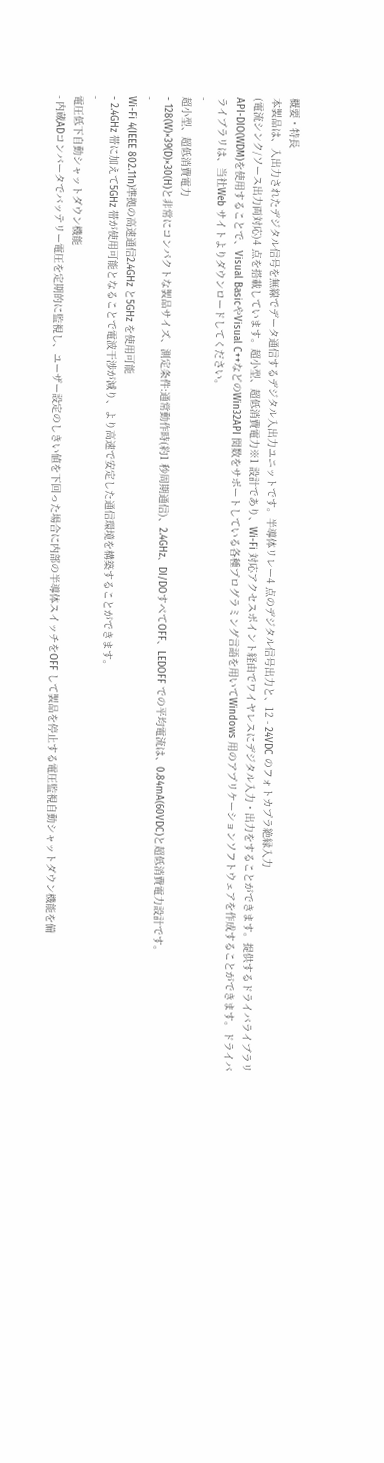概要・特長
本製品は、入出力されたデジタル信号を無線でデータ通信するデジタル入出力ユニットです。半導体リレー4 点のデジタル信号出力と、12 - 24VDC のフォトカプラ絶縁入力
(電流シンク/ソース出力両対応)4 点を搭載しています。超小型、超低消費電力※1 設計であり、Wi-Fi 対応アクセスポイント経由でワイヤレスにデジタル入力・出力をすることができます。提供するドライバライブラリAPI-DIO(WDM)を使用することで、Visual BasicやVisual C++などのWin32API 関数をサポートしている各種プログラミング言語を用いてWindows 用のアプリケーションソフトウェアを作成することができます。ドライバライブラリは、当社Web サイトよりダウンロードしてください。
-
超小型、超低消費電力
- 128(W)×39(D)×30(H)と非常にコンパクトな製品サイズ、測定条件:通常動作時(約1 秒周期通信)、2.4GHz、DI/DOすべてOFF、LEDOFF での平均電流は、0.84mA(60VDC)と超低消費電力設計です。
-
Wi-Fi 4(IEEE 802.11n)準拠の高速通信2.4GHz と5GHz を使用可能
- 2.4GHz 帯に加えて5GHz 帯が使用可能となることで電波干渉が減り、より高速で安定した通信環境を構築することができます。
-
電圧低下自動シャットダウン機能
- 内蔵ADコンバータでバッテリー電圧を定期的に監視し、ユーザー設定のしきい値を下回った場合に内部の半導体スイッチをOFF して製品を停止する電圧監視自動シャットダウン機能を備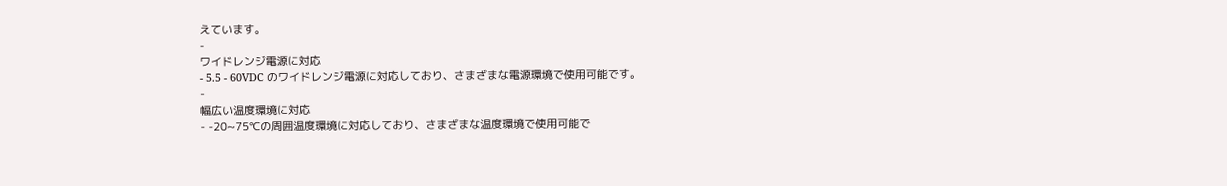えています。
-
ワイドレンジ電源に対応
- 5.5 - 60VDC のワイドレンジ電源に対応しており、さまざまな電源環境で使用可能です。
-
幅広い温度環境に対応
- -20~75℃の周囲温度環境に対応しており、さまざまな温度環境で使用可能で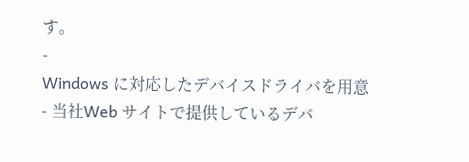す。
-
Windows に対応したデバイスドライバを用意
- 当社Web サイトで提供しているデバ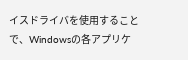イスドライバを使用することで、Windowsの各アプリケ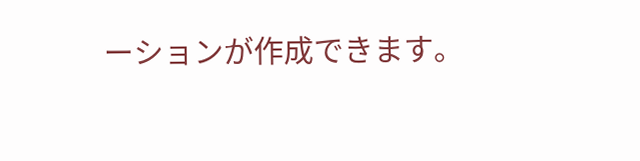ーションが作成できます。